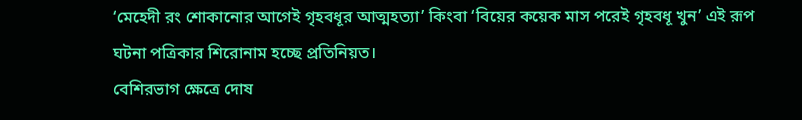‘মেহেদী রং শোকানোর আগেই গৃহবধূর আত্মহত্যা’ কিংবা ‘বিয়ের কয়েক মাস পরেই গৃহবধূ খুন’ এই রূপ ঘটনা পত্রিকার শিরোনাম হচ্ছে প্রতিনিয়ত।
বেশিরভাগ ক্ষেত্রে দোষ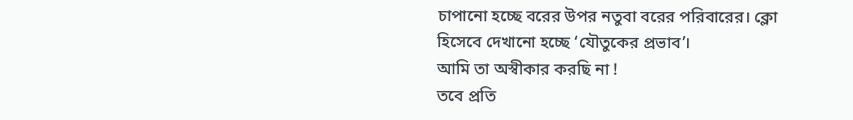চাপানো হচ্ছে বরের উপর নতুবা বরের পরিবারের। ক্লো হিসেবে দেখানো হচ্ছে ‘যৌতুকের প্রভাব’।
আমি তা অস্বীকার করছি না !
তবে প্রতি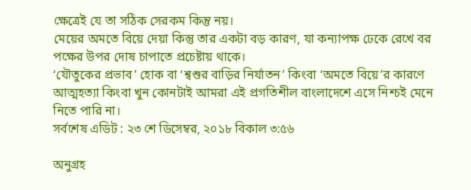ক্ষেত্রেই যে তা সঠিক সেরকম কিন্তু নয়।
মেয়ের অমতে বিয়ে দেয়া কিন্তু তার একটা বড় কারণ, যা কন্যাপক্ষ ঢেকে রেখে বর পক্ষের উপর দোষ চাপাতে প্রচেষ্টায় থাকে।
‘যৌতুকের প্রভাব’ হোক বা ‘শ্বশুর বাড়ির নির্যাতন’ কিংবা ‘অমতে বিয়ে’র কারণে আত্মহত্যা কিংবা খুন কোনটাই আমরা এই প্রগতিশীল বাংলাদেশে এসে নিশ্চই মেনে নিতে পারি না।
সর্বশেষ এডিট : ২৩ শে ডিসেম্বর, ২০১৮ বিকাল ৩:৫৬

অনুগ্রহ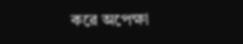করে অপেক্ষা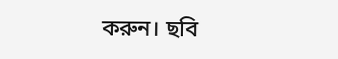করুন। ছবি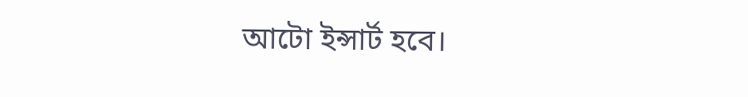আটো ইন্সার্ট হবে।